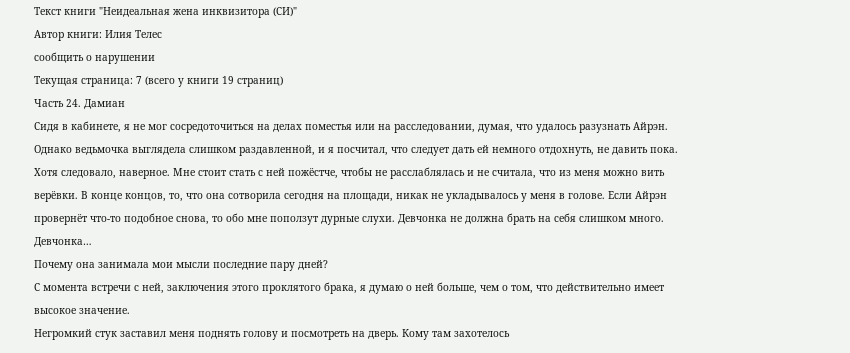Текст книги "Неидеальная жена инквизитора (СИ)"
Автор книги: Илия Телес
сообщить о нарушении
Текущая страница: 7 (всего у книги 19 страниц)
Часть 24. Дамиан
Сидя в кабинете, я не мог сосредоточиться на делах поместья или на расследовании, думая, что удалось разузнать Айрэн. Однако ведьмочка выглядела слишком раздавленной, и я посчитал, что следует дать ей немного отдохнуть, не давить пока. Хотя следовало, наверное. Мне стоит стать с ней пожёстче, чтобы не расслаблялась и не считала, что из меня можно вить верёвки. В конце концов, то, что она сотворила сегодня на площади, никак не укладывалось у меня в голове. Если Айрэн провернёт что-то подобное снова, то обо мне поползут дурные слухи. Девчонка не должна брать на себя слишком много.
Девчонка…
Почему она занимала мои мысли последние пару дней?
С момента встречи с ней, заключения этого проклятого брака, я думаю о ней больше, чем о том, что действительно имеет высокое значение.
Негромкий стук заставил меня поднять голову и посмотреть на дверь. Кому там захотелось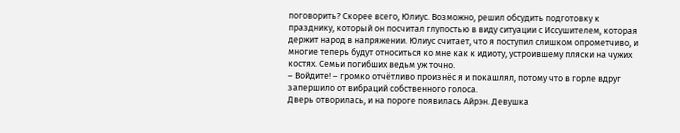поговорить? Скорее всего, Юлиус. Возможно, решил обсудить подготовку к празднику, который он посчитал глупостью в виду ситуации с Иссушителем, которая держит народ в напряжении. Юлиус считает, что я поступил слишком опрометчиво, и многие теперь будут относиться ко мне как к идиоту, устроившему пляски на чужих костях. Семьи погибших ведьм уж точно.
– Войдите! – громко отчётливо произнёс я и покашлял, потому что в горле вдруг запершило от вибраций собственного голоса.
Дверь отворилась, и на пороге появилась Айрэн. Девушка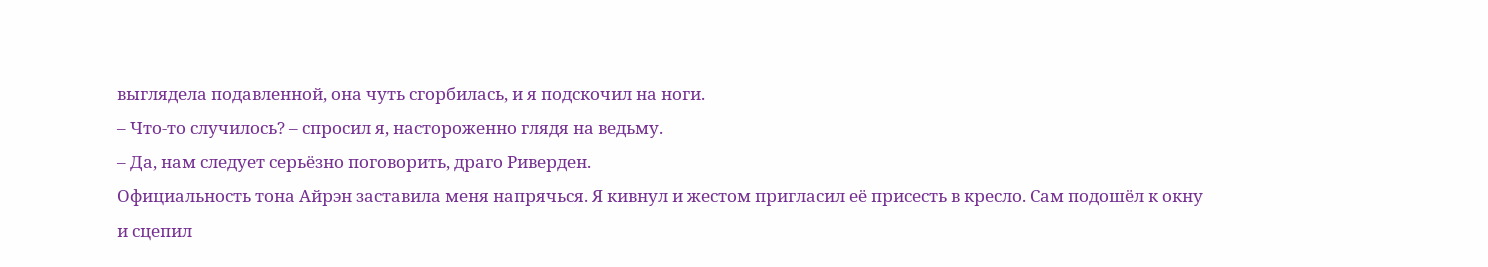выглядела подавленной, она чуть сгорбилась, и я подскочил на ноги.
– Что-то случилось? – спросил я, настороженно глядя на ведьму.
– Да, нам следует серьёзно поговорить, драго Риверден.
Официальность тона Айрэн заставила меня напрячься. Я кивнул и жестом пригласил её присесть в кресло. Сам подошёл к окну и сцепил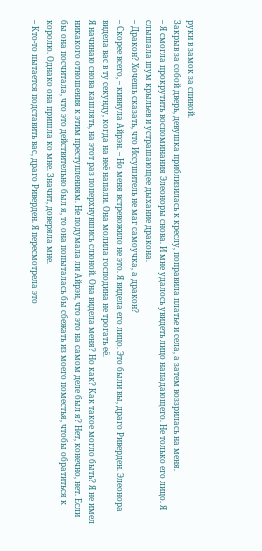руки в замок за спиной.
Закрыв за собой дверь, девушка приблизилась к креслу, поправила платье и села, а затем воззрилась на меня.
– Я смогла прокрутить воспоминания Элеоноры снова. И мне удалось увидеть лицо нападающего. Не только его лицо. Я слышала шум крыльев и устрашающее дыхание дракона.
– Дракон? Хочешь сказать, что Иссушитель не маг самоучка, а дракон?
– Скорее всего, – кивнула Айрэн. – Но меня встревожило не это. Я видела его лицо. Это были вы, драго Риверден. Элеонора видела вас в ту секунду, когда на неё напали. Она молила господина не трогать её.
Я начинаю снова кашлять, на этот раз поперхнувшись слюной. Она видела меня? Но как? Как такое могло быть? Я не имел никакого отношения к этим преступлениям. Не подумала ли Айрэн, что это на самом деле был я? Нет, конечно, нет. Если бы она посчитала, что это действительно был я, то она попыталась бы сбежать из моего поместья, чтобы обратиться к королю. Однако она пришла ко мне. Значит, доверяла мне.
– Кто-то пытается подставить вас, драго Риверден. Я пересмотрела это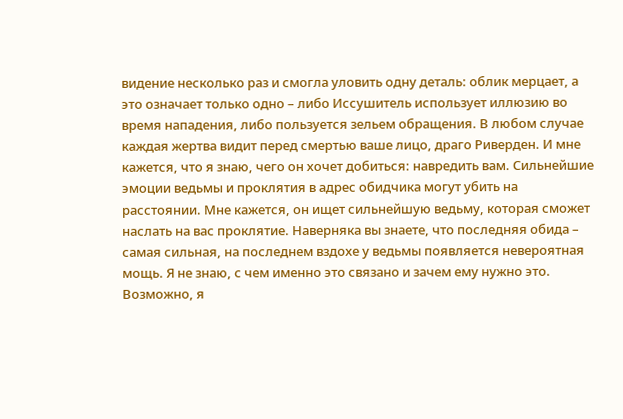видение несколько раз и смогла уловить одну деталь: облик мерцает, а это означает только одно – либо Иссушитель использует иллюзию во время нападения, либо пользуется зельем обращения. В любом случае каждая жертва видит перед смертью ваше лицо, драго Риверден. И мне кажется, что я знаю, чего он хочет добиться: навредить вам. Сильнейшие эмоции ведьмы и проклятия в адрес обидчика могут убить на расстоянии. Мне кажется, он ищет сильнейшую ведьму, которая сможет наслать на вас проклятие. Наверняка вы знаете, что последняя обида – самая сильная, на последнем вздохе у ведьмы появляется невероятная мощь. Я не знаю, с чем именно это связано и зачем ему нужно это. Возможно, я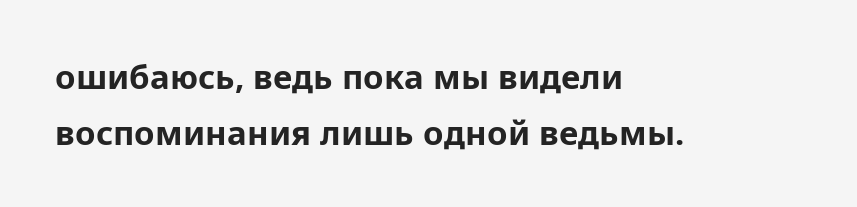ошибаюсь, ведь пока мы видели воспоминания лишь одной ведьмы.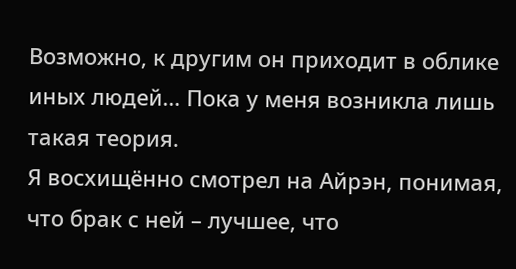Возможно, к другим он приходит в облике иных людей… Пока у меня возникла лишь такая теория.
Я восхищённо смотрел на Айрэн, понимая, что брак с ней – лучшее, что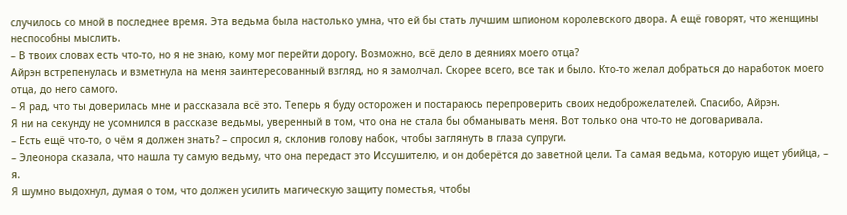случилось со мной в последнее время. Эта ведьма была настолько умна, что ей бы стать лучшим шпионом королевского двора. А ещё говорят, что женщины неспособны мыслить.
– В твоих словах есть что-то, но я не знаю, кому мог перейти дорогу. Возможно, всё дело в деяниях моего отца?
Айрэн встрепенулась и взметнула на меня заинтересованный взгляд, но я замолчал. Скорее всего, все так и было. Кто-то желал добраться до наработок моего отца, до него самого.
– Я рад, что ты доверилась мне и рассказала всё это. Теперь я буду осторожен и постараюсь перепроверить своих недоброжелателей. Спасибо, Айрэн.
Я ни на секунду не усомнился в рассказе ведьмы, уверенный в том, что она не стала бы обманывать меня. Вот только она что-то не договаривала.
– Есть ещё что-то, о чём я должен знать? – спросил я, склонив голову набок, чтобы заглянуть в глаза супруги.
– Элеонора сказала, что нашла ту самую ведьму, что она передаст это Иссушителю, и он доберётся до заветной цели. Та самая ведьма, которую ищет убийца, – я.
Я шумно выдохнул, думая о том, что должен усилить магическую защиту поместья, чтобы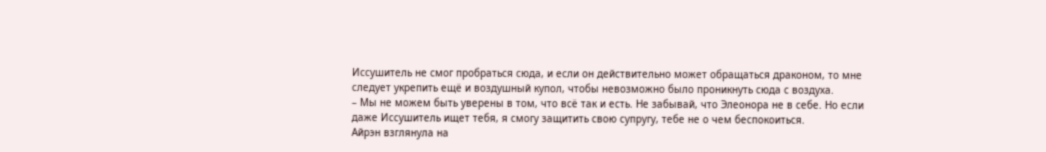Иссушитель не смог пробраться сюда, и если он действительно может обращаться драконом, то мне следует укрепить ещё и воздушный купол, чтобы невозможно было проникнуть сюда с воздуха.
– Мы не можем быть уверены в том, что всё так и есть. Не забывай, что Элеонора не в себе. Но если даже Иссушитель ищет тебя, я смогу защитить свою супругу, тебе не о чем беспокоиться.
Айрэн взглянула на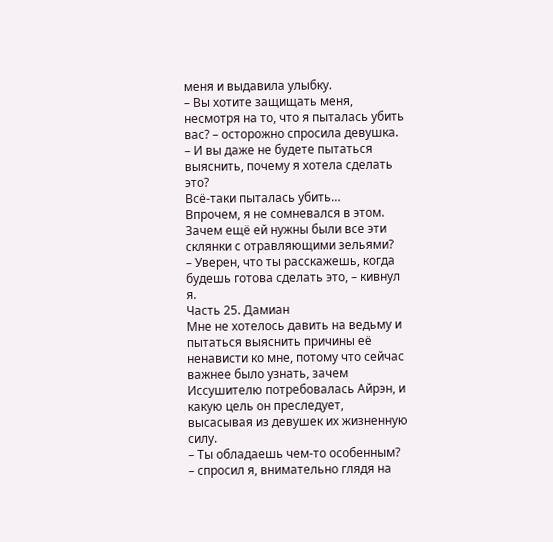меня и выдавила улыбку.
– Вы хотите защищать меня, несмотря на то, что я пыталась убить вас? – осторожно спросила девушка. – И вы даже не будете пытаться выяснить, почему я хотела сделать это?
Всё-таки пыталась убить…
Впрочем, я не сомневался в этом. Зачем ещё ей нужны были все эти склянки с отравляющими зельями?
– Уверен, что ты расскажешь, когда будешь готова сделать это, – кивнул я.
Часть 25. Дамиан
Мне не хотелось давить на ведьму и пытаться выяснить причины её ненависти ко мне, потому что сейчас важнее было узнать, зачем Иссушителю потребовалась Айрэн, и какую цель он преследует, высасывая из девушек их жизненную силу.
– Ты обладаешь чем-то особенным? – спросил я, внимательно глядя на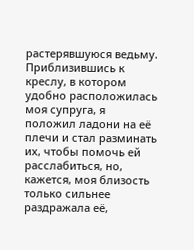растерявшуюся ведьму.
Приблизившись к креслу, в котором удобно расположилась моя супруга, я положил ладони на её плечи и стал разминать их, чтобы помочь ей расслабиться, но, кажется, моя близость только сильнее раздражала её,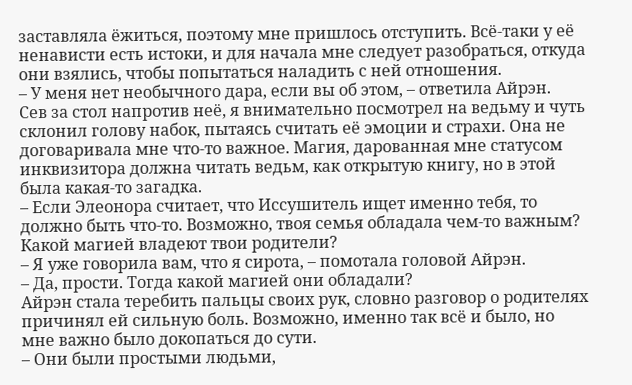заставляла ёжиться, поэтому мне пришлось отступить. Всё-таки у её ненависти есть истоки, и для начала мне следует разобраться, откуда они взялись, чтобы попытаться наладить с ней отношения.
– У меня нет необычного дара, если вы об этом, – ответила Айрэн.
Сев за стол напротив неё, я внимательно посмотрел на ведьму и чуть склонил голову набок, пытаясь считать её эмоции и страхи. Она не договаривала мне что-то важное. Магия, дарованная мне статусом инквизитора должна читать ведьм, как открытую книгу, но в этой была какая-то загадка.
– Если Элеонора считает, что Иссушитель ищет именно тебя, то должно быть что-то. Возможно, твоя семья обладала чем-то важным? Какой магией владеют твои родители?
– Я уже говорила вам, что я сирота, – помотала головой Айрэн.
– Да, прости. Тогда какой магией они обладали?
Айрэн стала теребить пальцы своих рук, словно разговор о родителях причинял ей сильную боль. Возможно, именно так всё и было, но мне важно было докопаться до сути.
– Они были простыми людьми,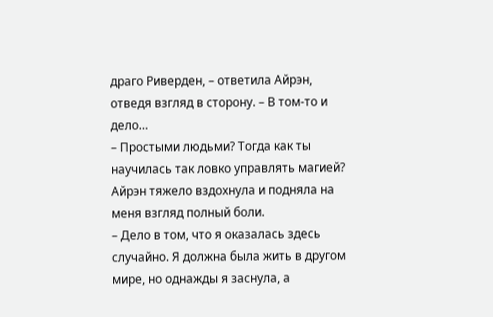драго Риверден, – ответила Айрэн, отведя взгляд в сторону. – В том-то и дело…
– Простыми людьми? Тогда как ты научилась так ловко управлять магией?
Айрэн тяжело вздохнула и подняла на меня взгляд полный боли.
– Дело в том, что я оказалась здесь случайно. Я должна была жить в другом мире, но однажды я заснула, а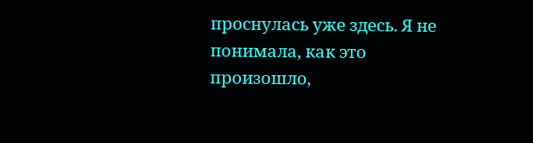проснулась уже здесь. Я не понимала, как это произошло,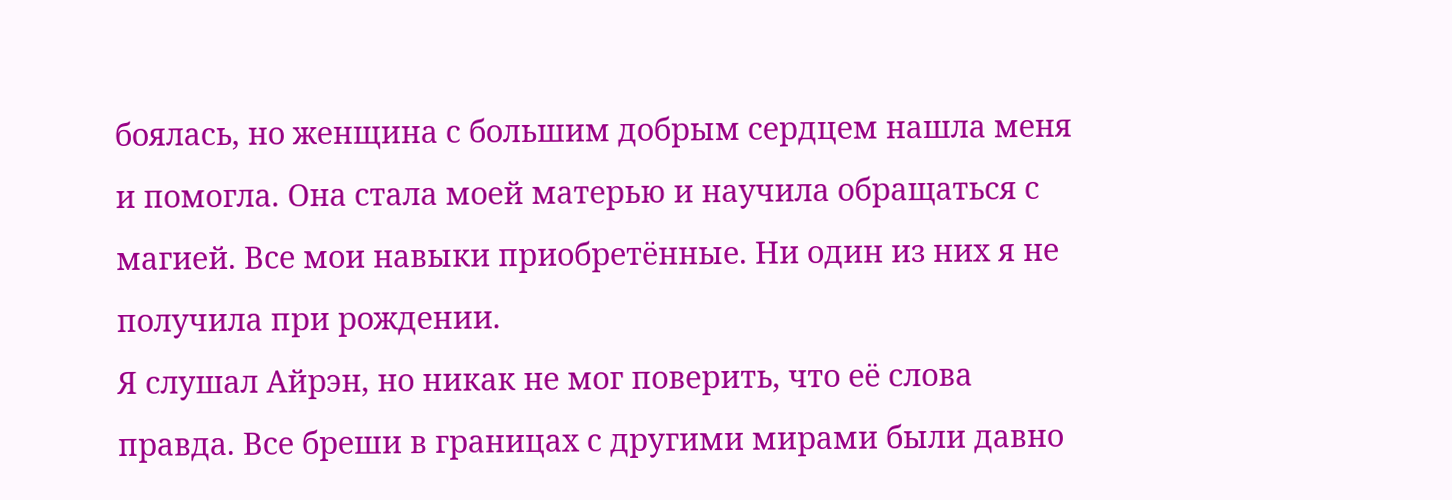боялась, но женщина с большим добрым сердцем нашла меня и помогла. Она стала моей матерью и научила обращаться с магией. Все мои навыки приобретённые. Ни один из них я не получила при рождении.
Я слушал Айрэн, но никак не мог поверить, что её слова правда. Все бреши в границах с другими мирами были давно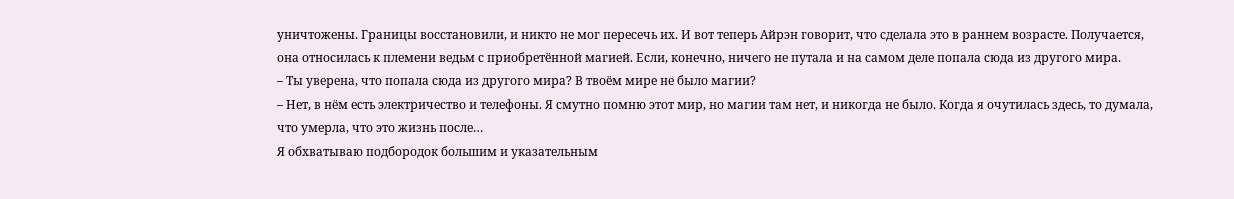уничтожены. Границы восстановили, и никто не мог пересечь их. И вот теперь Айрэн говорит, что сделала это в раннем возрасте. Получается, она относилась к племени ведьм с приобретённой магией. Если, конечно, ничего не путала и на самом деле попала сюда из другого мира.
– Ты уверена, что попала сюда из другого мира? В твоём мире не было магии?
– Нет, в нём есть электричество и телефоны. Я смутно помню этот мир, но магии там нет, и никогда не было. Когда я очутилась здесь, то думала, что умерла, что это жизнь после…
Я обхватываю подбородок большим и указательным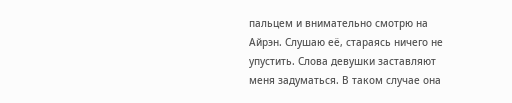пальцем и внимательно смотрю на Айрэн. Слушаю её, стараясь ничего не упустить. Слова девушки заставляют меня задуматься. В таком случае она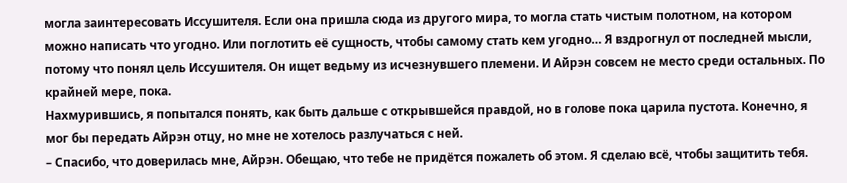могла заинтересовать Иссушителя. Если она пришла сюда из другого мира, то могла стать чистым полотном, на котором можно написать что угодно. Или поглотить её сущность, чтобы самому стать кем угодно… Я вздрогнул от последней мысли, потому что понял цель Иссушителя. Он ищет ведьму из исчезнувшего племени. И Айрэн совсем не место среди остальных. По крайней мере, пока.
Нахмурившись, я попытался понять, как быть дальше с открывшейся правдой, но в голове пока царила пустота. Конечно, я мог бы передать Айрэн отцу, но мне не хотелось разлучаться с ней.
– Спасибо, что доверилась мне, Айрэн. Обещаю, что тебе не придётся пожалеть об этом. Я сделаю всё, чтобы защитить тебя.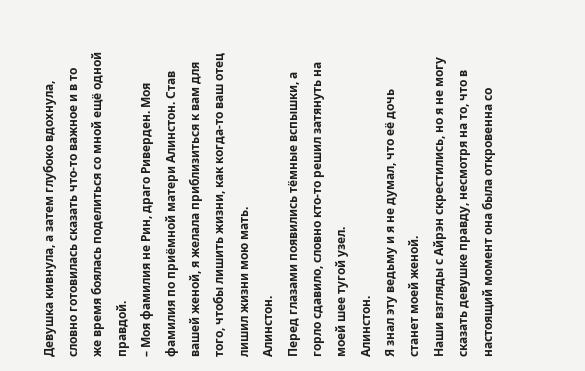Девушка кивнула, а затем глубоко вдохнула, словно готовилась сказать что-то важное и в то же время боялась поделиться со мной ещё одной правдой.
– Моя фамилия не Рин, драго Риверден. Моя фамилия по приёмной матери Алинстон. Став вашей женой, я желала приблизиться к вам для того, чтобы лишить жизни, как когда-то ваш отец лишил жизни мою мать.
Алинстон.
Перед глазами появились тёмные вспышки, а горло сдавило, словно кто-то решил затянуть на моей шее тугой узел.
Алинстон.
Я знал эту ведьму и я не думал, что её дочь станет моей женой.
Наши взгляды с Айрэн скрестились, но я не могу сказать девушке правду, несмотря на то, что в настоящий момент она была откровенна со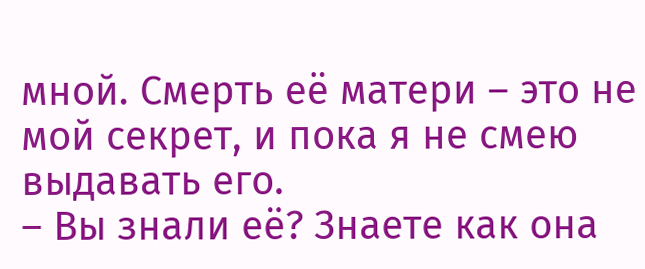мной. Смерть её матери – это не мой секрет, и пока я не смею выдавать его.
– Вы знали её? Знаете как она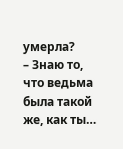умерла?
– Знаю то, что ведьма была такой же, как ты…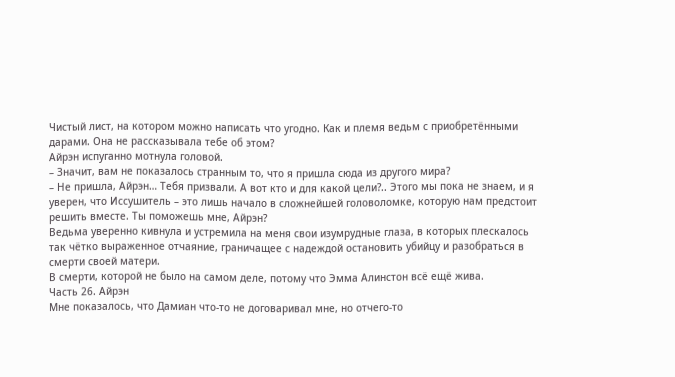Чистый лист, на котором можно написать что угодно. Как и племя ведьм с приобретёнными дарами. Она не рассказывала тебе об этом?
Айрэн испуганно мотнула головой.
– Значит, вам не показалось странным то, что я пришла сюда из другого мира?
– Не пришла, Айрэн… Тебя призвали. А вот кто и для какой цели?.. Этого мы пока не знаем, и я уверен, что Иссушитель – это лишь начало в сложнейшей головоломке, которую нам предстоит решить вместе. Ты поможешь мне, Айрэн?
Ведьма уверенно кивнула и устремила на меня свои изумрудные глаза, в которых плескалось так чётко выраженное отчаяние, граничащее с надеждой остановить убийцу и разобраться в смерти своей матери.
В смерти, которой не было на самом деле, потому что Эмма Алинстон всё ещё жива.
Часть 26. Айрэн
Мне показалось, что Дамиан что-то не договаривал мне, но отчего-то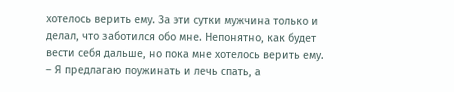хотелось верить ему. За эти сутки мужчина только и делал, что заботился обо мне. Непонятно, как будет вести себя дальше, но пока мне хотелось верить ему.
– Я предлагаю поужинать и лечь спать, а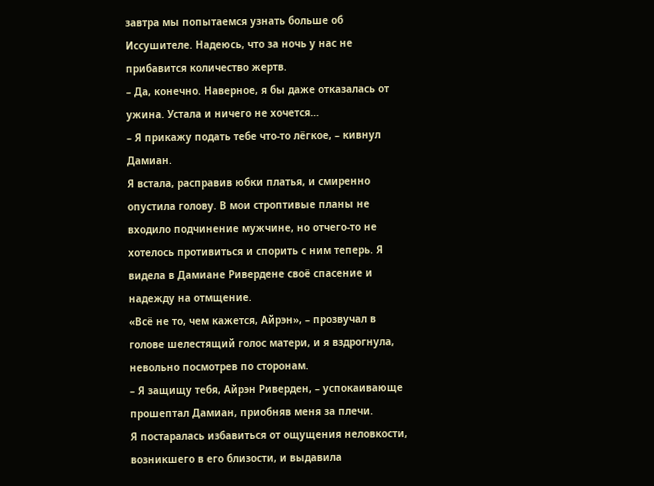завтра мы попытаемся узнать больше об Иссушителе. Надеюсь, что за ночь у нас не прибавится количество жертв.
– Да, конечно. Наверное, я бы даже отказалась от ужина. Устала и ничего не хочется…
– Я прикажу подать тебе что-то лёгкое, – кивнул Дамиан.
Я встала, расправив юбки платья, и смиренно опустила голову. В мои строптивые планы не входило подчинение мужчине, но отчего-то не хотелось противиться и спорить с ним теперь. Я видела в Дамиане Ривердене своё спасение и надежду на отмщение.
«Всё не то, чем кажется, Айрэн», – прозвучал в голове шелестящий голос матери, и я вздрогнула, невольно посмотрев по сторонам.
– Я защищу тебя, Айрэн Риверден, – успокаивающе прошептал Дамиан, приобняв меня за плечи.
Я постаралась избавиться от ощущения неловкости, возникшего в его близости, и выдавила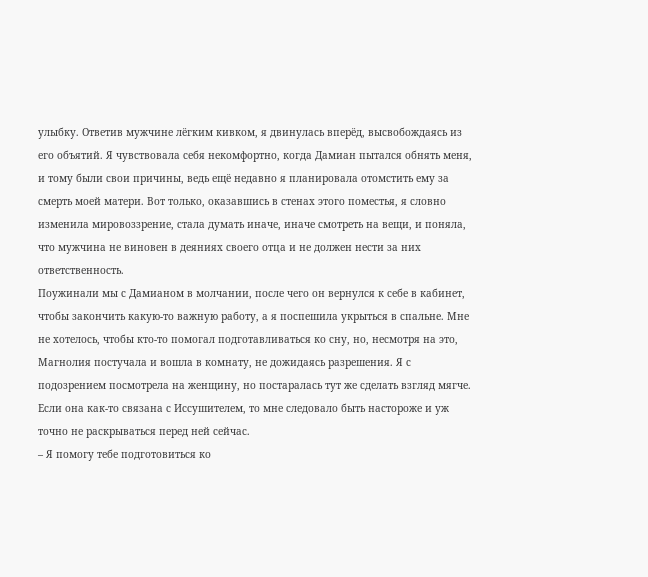улыбку. Ответив мужчине лёгким кивком, я двинулась вперёд, высвобождаясь из его объятий. Я чувствовала себя некомфортно, когда Дамиан пытался обнять меня, и тому были свои причины, ведь ещё недавно я планировала отомстить ему за смерть моей матери. Вот только, оказавшись в стенах этого поместья, я словно изменила мировоззрение, стала думать иначе, иначе смотреть на вещи, и поняла, что мужчина не виновен в деяниях своего отца и не должен нести за них ответственность.
Поужинали мы с Дамианом в молчании, после чего он вернулся к себе в кабинет, чтобы закончить какую-то важную работу, а я поспешила укрыться в спальне. Мне не хотелось, чтобы кто-то помогал подготавливаться ко сну, но, несмотря на это, Магнолия постучала и вошла в комнату, не дожидаясь разрешения. Я с подозрением посмотрела на женщину, но постаралась тут же сделать взгляд мягче. Если она как-то связана с Иссушителем, то мне следовало быть настороже и уж точно не раскрываться перед ней сейчас.
– Я помогу тебе подготовиться ко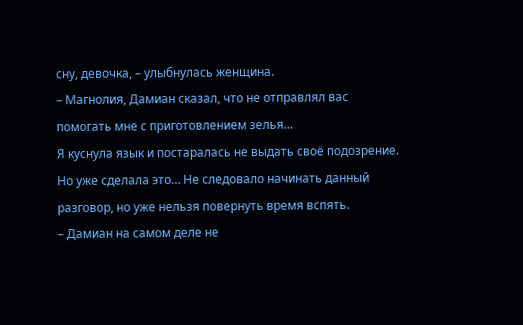сну, девочка, – улыбнулась женщина.
– Магнолия, Дамиан сказал, что не отправлял вас помогать мне с приготовлением зелья…
Я куснула язык и постаралась не выдать своё подозрение. Но уже сделала это… Не следовало начинать данный разговор, но уже нельзя повернуть время вспять.
– Дамиан на самом деле не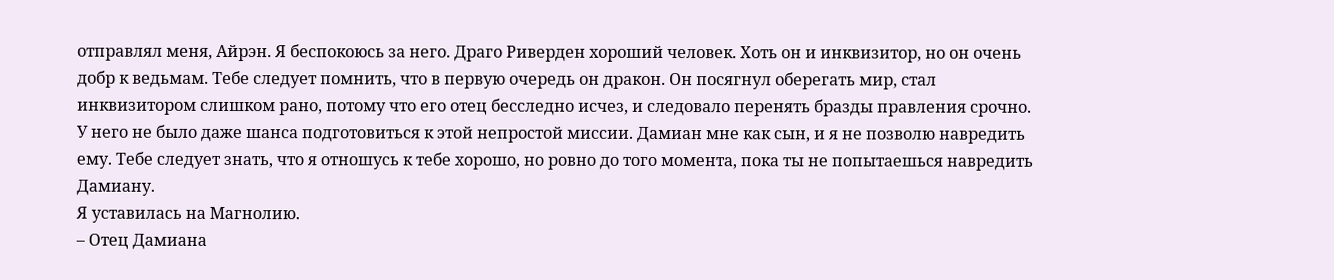отправлял меня, Айрэн. Я беспокоюсь за него. Драго Риверден хороший человек. Хоть он и инквизитор, но он очень добр к ведьмам. Тебе следует помнить, что в первую очередь он дракон. Он посягнул оберегать мир, стал инквизитором слишком рано, потому что его отец бесследно исчез, и следовало перенять бразды правления срочно. У него не было даже шанса подготовиться к этой непростой миссии. Дамиан мне как сын, и я не позволю навредить ему. Тебе следует знать, что я отношусь к тебе хорошо, но ровно до того момента, пока ты не попытаешься навредить Дамиану.
Я уставилась на Магнолию.
– Отец Дамиана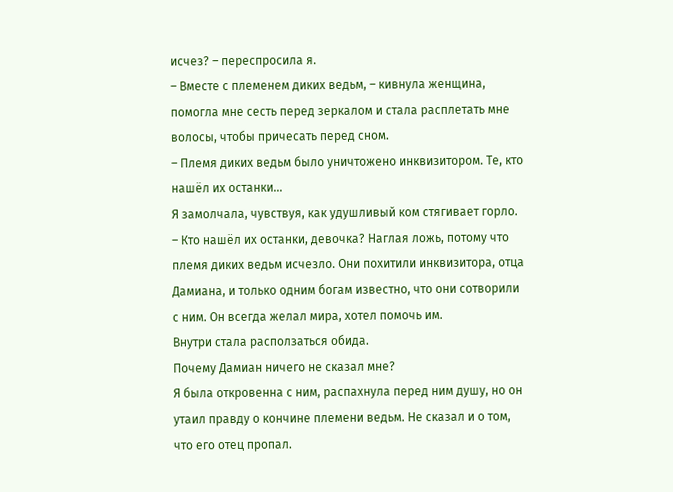исчез? – переспросила я.
– Вместе с племенем диких ведьм, – кивнула женщина, помогла мне сесть перед зеркалом и стала расплетать мне волосы, чтобы причесать перед сном.
– Племя диких ведьм было уничтожено инквизитором. Те, кто нашёл их останки…
Я замолчала, чувствуя, как удушливый ком стягивает горло.
– Кто нашёл их останки, девочка? Наглая ложь, потому что племя диких ведьм исчезло. Они похитили инквизитора, отца Дамиана, и только одним богам известно, что они сотворили с ним. Он всегда желал мира, хотел помочь им.
Внутри стала расползаться обида.
Почему Дамиан ничего не сказал мне?
Я была откровенна с ним, распахнула перед ним душу, но он утаил правду о кончине племени ведьм. Не сказал и о том, что его отец пропал.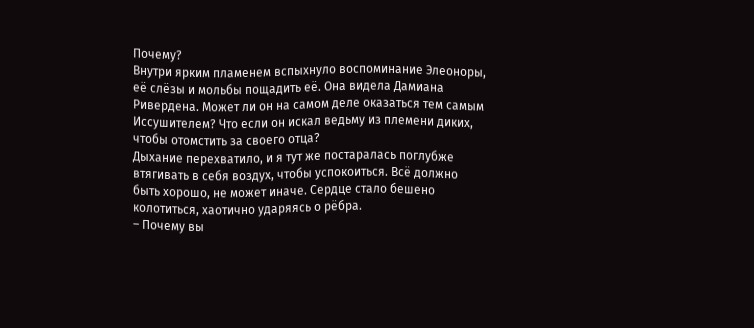Почему?
Внутри ярким пламенем вспыхнуло воспоминание Элеоноры, её слёзы и мольбы пощадить её. Она видела Дамиана Ривердена. Может ли он на самом деле оказаться тем самым Иссушителем? Что если он искал ведьму из племени диких, чтобы отомстить за своего отца?
Дыхание перехватило, и я тут же постаралась поглубже втягивать в себя воздух, чтобы успокоиться. Всё должно быть хорошо, не может иначе. Сердце стало бешено колотиться, хаотично ударяясь о рёбра.
– Почему вы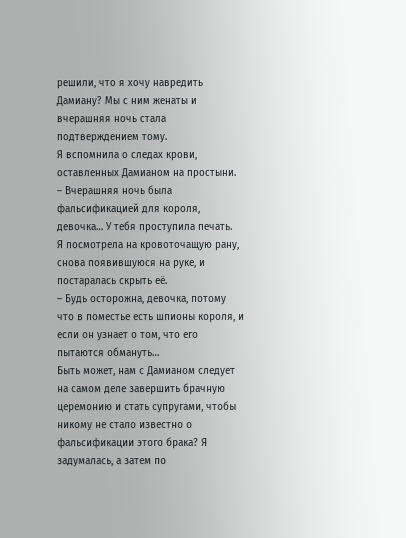решили, что я хочу навредить Дамиану? Мы с ним женаты и вчерашняя ночь стала подтверждением тому.
Я вспомнила о следах крови, оставленных Дамианом на простыни.
– Вчерашняя ночь была фальсификацией для короля, девочка… У тебя проступила печать.
Я посмотрела на кровоточащую рану, снова появившуюся на руке, и постаралась скрыть её.
– Будь осторожна, девочка, потому что в поместье есть шпионы короля, и если он узнает о том, что его пытаются обмануть…
Быть может, нам с Дамианом следует на самом деле завершить брачную церемонию и стать супругами, чтобы никому не стало известно о фальсификации этого брака? Я задумалась, а затем по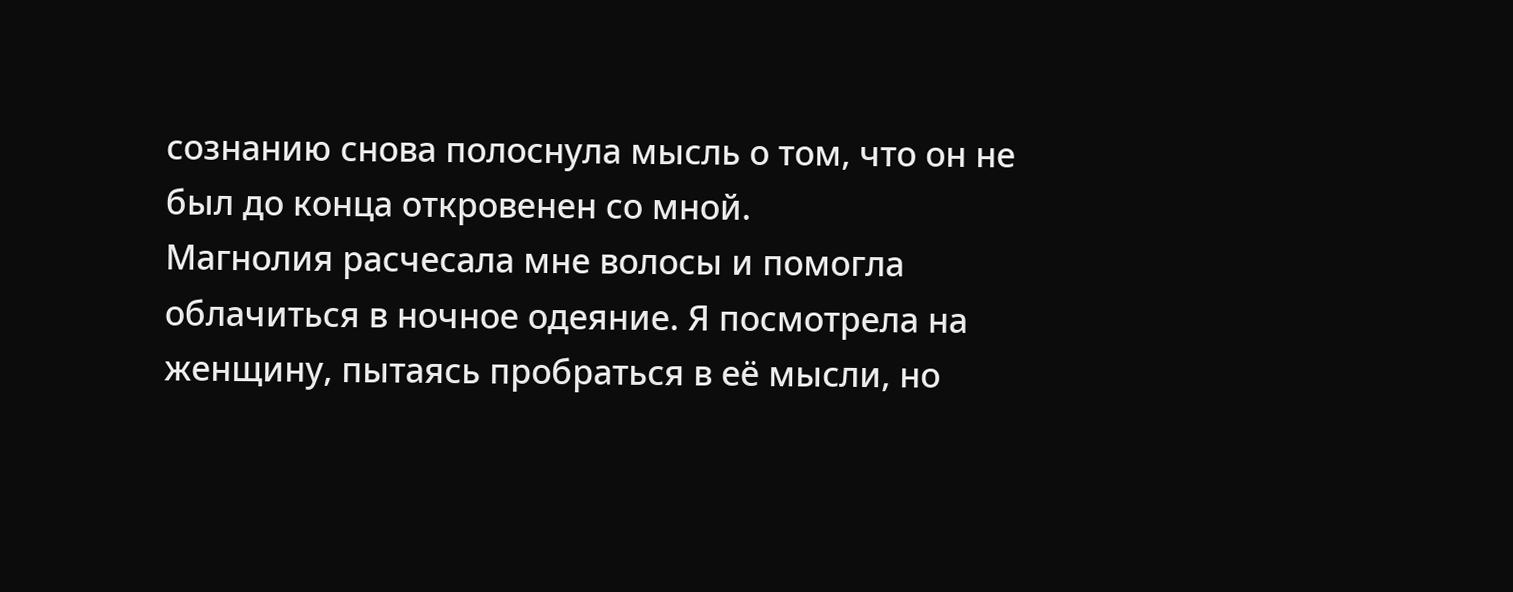сознанию снова полоснула мысль о том, что он не был до конца откровенен со мной.
Магнолия расчесала мне волосы и помогла облачиться в ночное одеяние. Я посмотрела на женщину, пытаясь пробраться в её мысли, но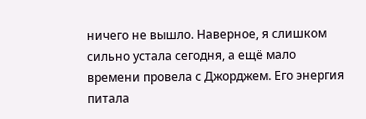ничего не вышло. Наверное, я слишком сильно устала сегодня, а ещё мало времени провела с Джорджем. Его энергия питала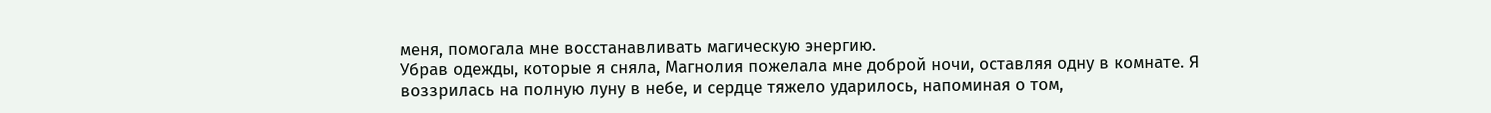меня, помогала мне восстанавливать магическую энергию.
Убрав одежды, которые я сняла, Магнолия пожелала мне доброй ночи, оставляя одну в комнате. Я воззрилась на полную луну в небе, и сердце тяжело ударилось, напоминая о том,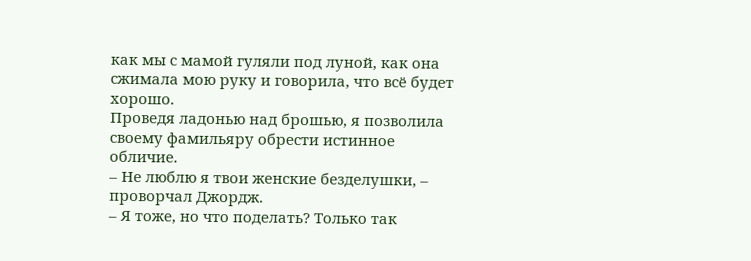как мы с мамой гуляли под луной, как она сжимала мою руку и говорила, что всё будет хорошо.
Проведя ладонью над брошью, я позволила своему фамильяру обрести истинное обличие.
– Не люблю я твои женские безделушки, – проворчал Джордж.
– Я тоже, но что поделать? Только так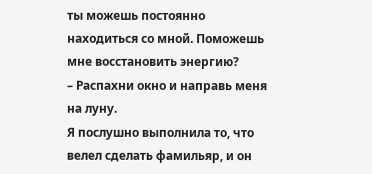ты можешь постоянно находиться со мной. Поможешь мне восстановить энергию?
– Распахни окно и направь меня на луну.
Я послушно выполнила то, что велел сделать фамильяр, и он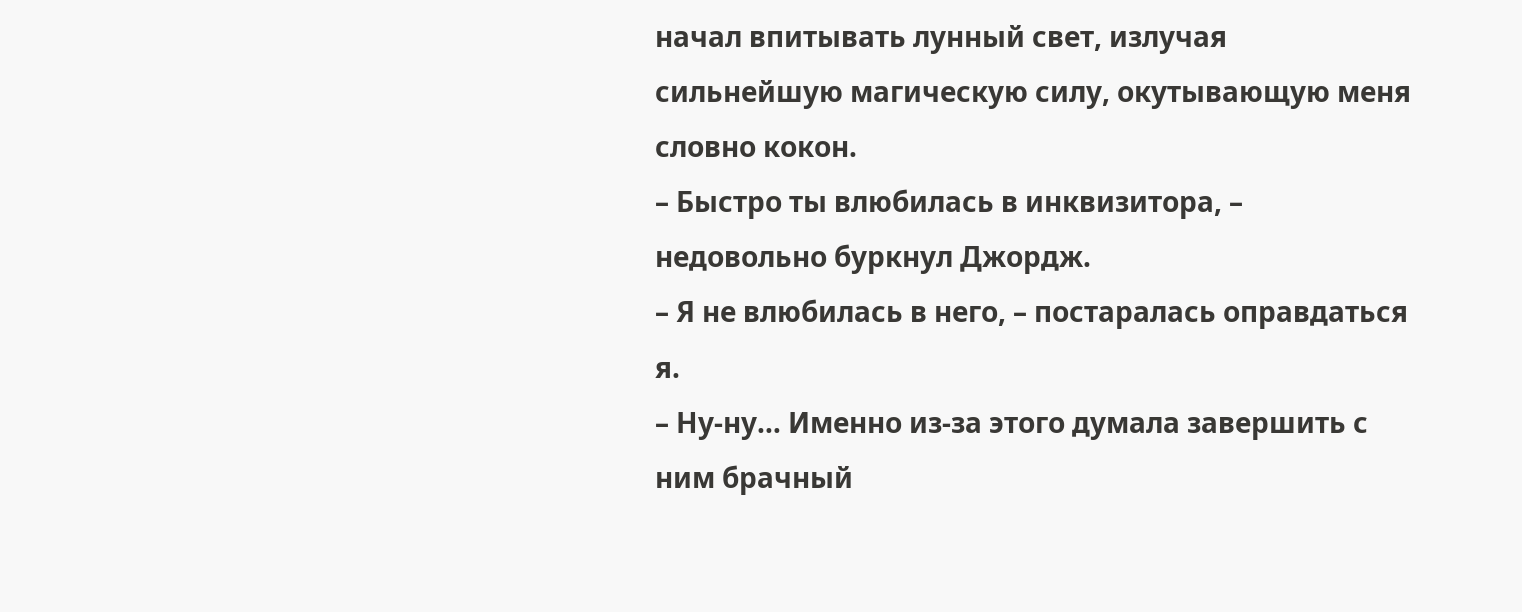начал впитывать лунный свет, излучая сильнейшую магическую силу, окутывающую меня словно кокон.
– Быстро ты влюбилась в инквизитора, – недовольно буркнул Джордж.
– Я не влюбилась в него, – постаралась оправдаться я.
– Ну-ну… Именно из-за этого думала завершить с ним брачный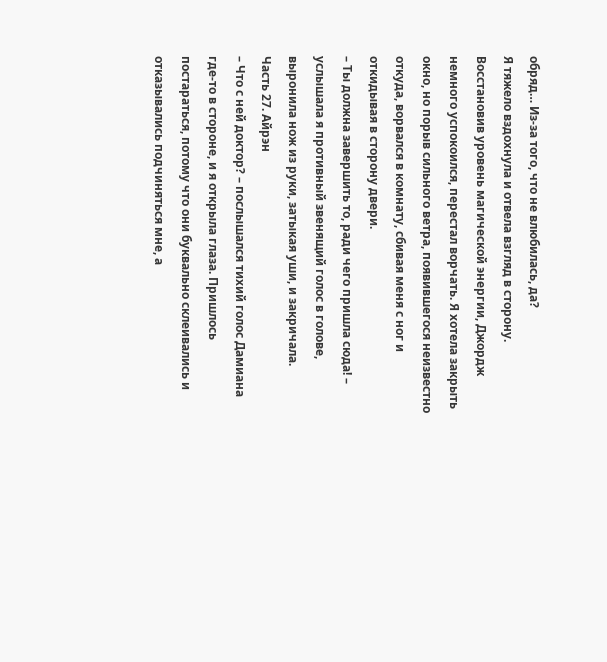обряд… Из-за того, что не влюбилась, да?
Я тяжело вздохнула и отвела взгляд в сторону. Восстановив уровень магической энергии, Джордж немного успокоился, перестал ворчать. Я хотела закрыть окно, но порыв сильного ветра, появившегося неизвестно откуда, ворвался в комнату, сбивая меня с ног и откидывая в сторону двери.
– Ты должна завершить то, ради чего пришла сюда! – услышала я противный звенящий голос в голове, выронила нож из руки, затыкая уши, и закричала.
Часть 27. Айрэн
– Что с ней доктор? – послышался тихий голос Дамиана где-то в стороне, и я открыла глаза. Пришлось постараться, потому что они буквально склеивались и отказывались подчиняться мне, а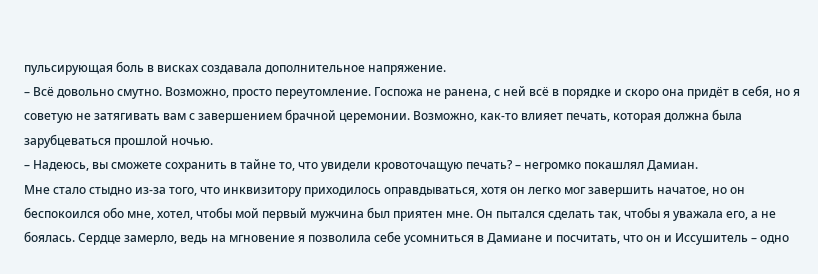пульсирующая боль в висках создавала дополнительное напряжение.
– Всё довольно смутно. Возможно, просто переутомление. Госпожа не ранена, с ней всё в порядке и скоро она придёт в себя, но я советую не затягивать вам с завершением брачной церемонии. Возможно, как-то влияет печать, которая должна была зарубцеваться прошлой ночью.
– Надеюсь, вы сможете сохранить в тайне то, что увидели кровоточащую печать? – негромко покашлял Дамиан.
Мне стало стыдно из-за того, что инквизитору приходилось оправдываться, хотя он легко мог завершить начатое, но он беспокоился обо мне, хотел, чтобы мой первый мужчина был приятен мне. Он пытался сделать так, чтобы я уважала его, а не боялась. Сердце замерло, ведь на мгновение я позволила себе усомниться в Дамиане и посчитать, что он и Иссушитель – одно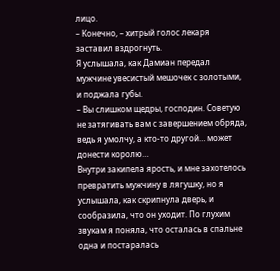лицо.
– Конечно, – хитрый голос лекаря заставил вздрогнуть.
Я услышала, как Дамиан передал мужчине увесистый мешочек с золотыми, и поджала губы.
– Вы слишком щедры, господин. Советую не затягивать вам с завершением обряда, ведь я умолчу, а кто-то другой… может донести королю…
Внутри закипела ярость, и мне захотелось превратить мужчину в лягушку, но я услышала, как скрипнула дверь, и сообразила, что он уходит. По глухим звукам я поняла, что осталась в спальне одна и постаралась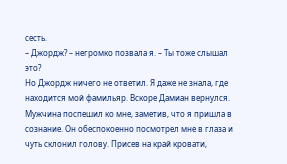сесть.
– Джордж? – негромко позвала я. – Ты тоже слышал это?
Но Джордж ничего не ответил. Я даже не знала, где находится мой фамильяр. Вскоре Дамиан вернулся. Мужчина поспешил ко мне, заметив, что я пришла в сознание. Он обеспокоенно посмотрел мне в глаза и чуть склонил голову. Присев на край кровати,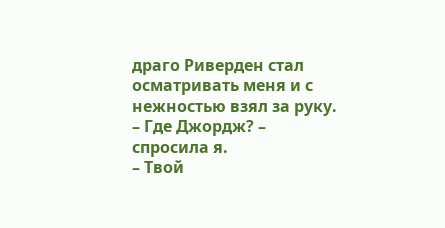драго Риверден стал осматривать меня и с нежностью взял за руку.
– Где Джордж? – спросила я.
– Твой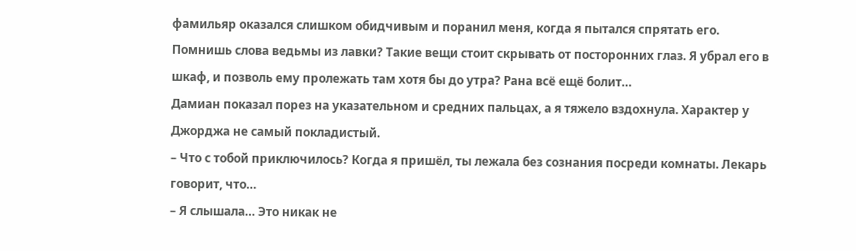фамильяр оказался слишком обидчивым и поранил меня, когда я пытался спрятать его. Помнишь слова ведьмы из лавки? Такие вещи стоит скрывать от посторонних глаз. Я убрал его в шкаф, и позволь ему пролежать там хотя бы до утра? Рана всё ещё болит…
Дамиан показал порез на указательном и средних пальцах, а я тяжело вздохнула. Характер у Джорджа не самый покладистый.
– Что с тобой приключилось? Когда я пришёл, ты лежала без сознания посреди комнаты. Лекарь говорит, что…
– Я слышала… Это никак не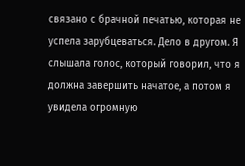связано с брачной печатью, которая не успела зарубцеваться. Дело в другом. Я слышала голос, который говорил, что я должна завершить начатое, а потом я увидела огромную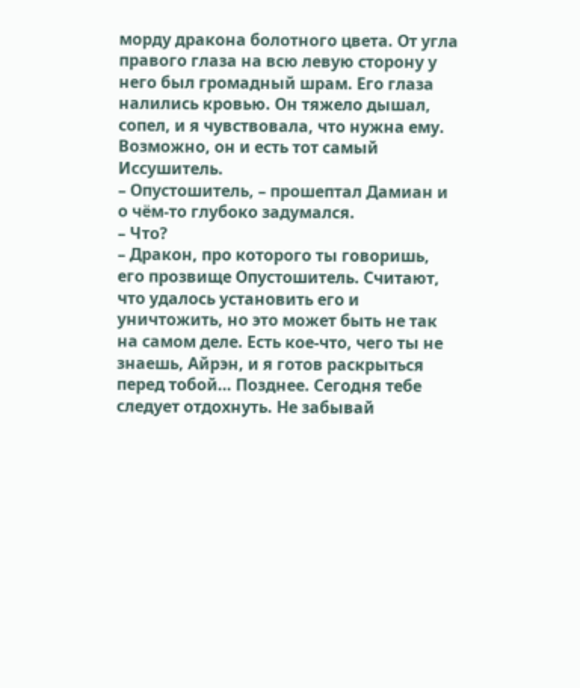морду дракона болотного цвета. От угла правого глаза на всю левую сторону у него был громадный шрам. Его глаза налились кровью. Он тяжело дышал, сопел, и я чувствовала, что нужна ему. Возможно, он и есть тот самый Иссушитель.
– Опустошитель, – прошептал Дамиан и о чём-то глубоко задумался.
– Что?
– Дракон, про которого ты говоришь, его прозвище Опустошитель. Считают, что удалось установить его и уничтожить, но это может быть не так на самом деле. Есть кое-что, чего ты не знаешь, Айрэн, и я готов раскрыться перед тобой… Позднее. Сегодня тебе следует отдохнуть. Не забывай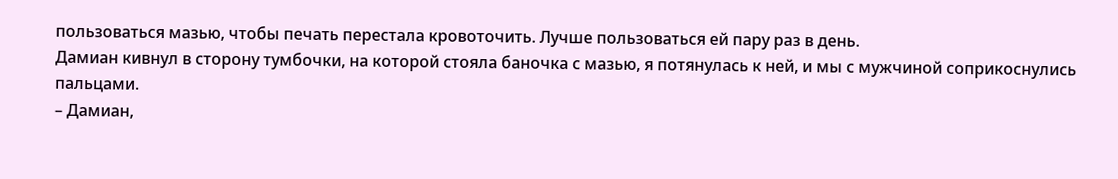пользоваться мазью, чтобы печать перестала кровоточить. Лучше пользоваться ей пару раз в день.
Дамиан кивнул в сторону тумбочки, на которой стояла баночка с мазью, я потянулась к ней, и мы с мужчиной соприкоснулись пальцами.
– Дамиан,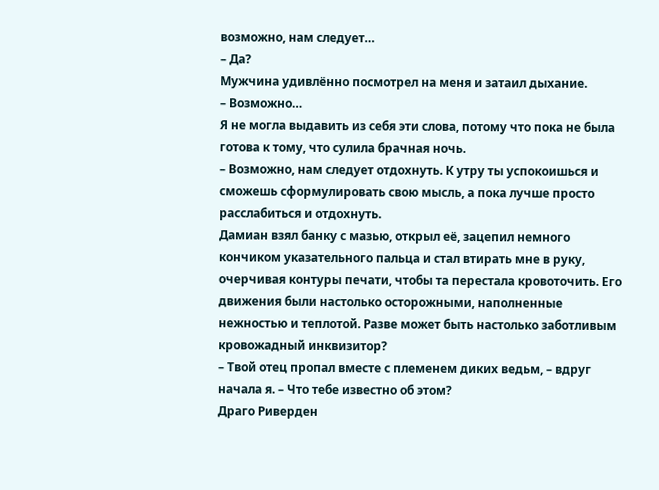возможно, нам следует…
– Да?
Мужчина удивлённо посмотрел на меня и затаил дыхание.
– Возможно…
Я не могла выдавить из себя эти слова, потому что пока не была готова к тому, что сулила брачная ночь.
– Возможно, нам следует отдохнуть. К утру ты успокоишься и сможешь сформулировать свою мысль, а пока лучше просто расслабиться и отдохнуть.
Дамиан взял банку с мазью, открыл её, зацепил немного кончиком указательного пальца и стал втирать мне в руку, очерчивая контуры печати, чтобы та перестала кровоточить. Его движения были настолько осторожными, наполненные нежностью и теплотой. Разве может быть настолько заботливым кровожадный инквизитор?
– Твой отец пропал вместе с племенем диких ведьм, – вдруг начала я. – Что тебе известно об этом?
Драго Риверден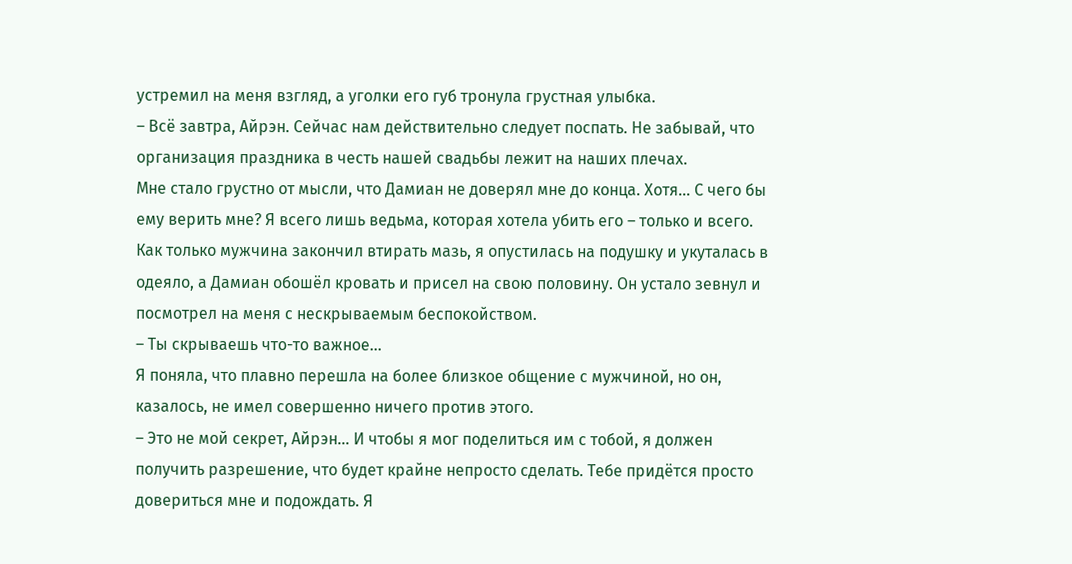устремил на меня взгляд, а уголки его губ тронула грустная улыбка.
– Всё завтра, Айрэн. Сейчас нам действительно следует поспать. Не забывай, что организация праздника в честь нашей свадьбы лежит на наших плечах.
Мне стало грустно от мысли, что Дамиан не доверял мне до конца. Хотя… С чего бы ему верить мне? Я всего лишь ведьма, которая хотела убить его – только и всего.
Как только мужчина закончил втирать мазь, я опустилась на подушку и укуталась в одеяло, а Дамиан обошёл кровать и присел на свою половину. Он устало зевнул и посмотрел на меня с нескрываемым беспокойством.
– Ты скрываешь что-то важное…
Я поняла, что плавно перешла на более близкое общение с мужчиной, но он, казалось, не имел совершенно ничего против этого.
– Это не мой секрет, Айрэн… И чтобы я мог поделиться им с тобой, я должен получить разрешение, что будет крайне непросто сделать. Тебе придётся просто довериться мне и подождать. Я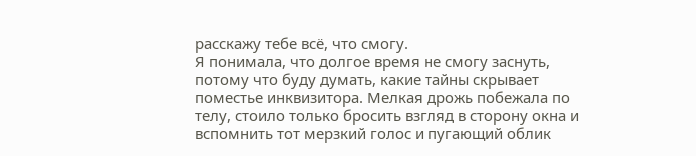расскажу тебе всё, что смогу.
Я понимала, что долгое время не смогу заснуть, потому что буду думать, какие тайны скрывает поместье инквизитора. Мелкая дрожь побежала по телу, стоило только бросить взгляд в сторону окна и вспомнить тот мерзкий голос и пугающий облик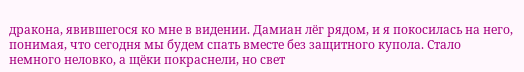дракона, явившегося ко мне в видении. Дамиан лёг рядом, и я покосилась на него, понимая, что сегодня мы будем спать вместе без защитного купола. Стало немного неловко, а щёки покраснели, но свет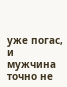уже погас, и мужчина точно не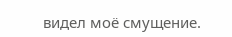видел моё смущение.